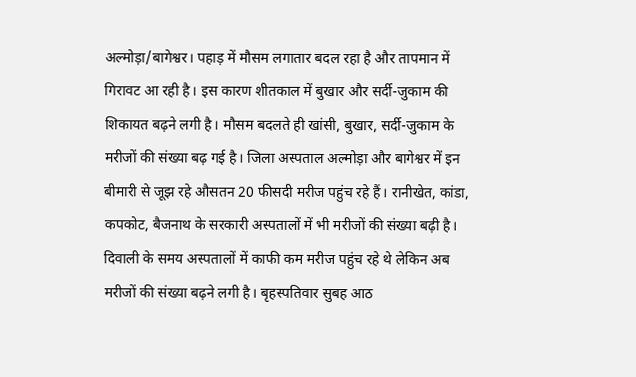अल्मोड़ा/बागेश्वर। पहाड़ में मौसम लगातार बदल रहा है और तापमान में गिरावट आ रही है। इस कारण शीतकाल में बुखार और सर्दी-जुकाम की शिकायत बढ़ने लगी है। मौसम बदलते ही खांसी, बुखार, सर्दी-जुकाम के मरीजों की संख्या बढ़ गई है। जिला अस्पताल अल्मोड़ा और बागेश्वर में इन बीमारी से जूझ रहे औसतन 20 फीसदी मरीज पहुंच रहे हैं। रानीखेत, कांडा, कपकोट, बैजनाथ के सरकारी अस्पतालों में भी मरीजों की संख्या बढ़ी है।
दिवाली के समय अस्पतालों में काफी कम मरीज पहुंच रहे थे लेकिन अब मरीजों की संख्या बढ़ने लगी है। बृहस्पतिवार सुबह आठ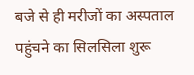बजे से ही मरीजों का अस्पताल पहुंचने का सिलसिला शुरू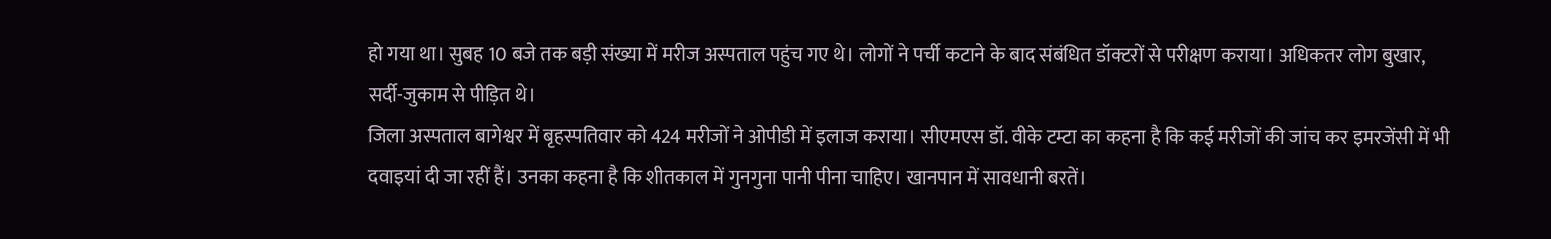हो गया था। सुबह 10 बजे तक बड़ी संख्या में मरीज अस्पताल पहुंच गए थे। लोगों ने पर्ची कटाने के बाद संबंधित डॉक्टरों से परीक्षण कराया। अधिकतर लोग बुखार, सर्दी-जुकाम से पीड़ित थे।
जिला अस्पताल बागेश्वर में बृहस्पतिवार को 424 मरीजों ने ओपीडी में इलाज कराया। सीएमएस डॉ. वीके टम्टा का कहना है कि कई मरीजों की जांच कर इमरजेंसी में भी दवाइयां दी जा रहीं हैं। उनका कहना है कि शीतकाल में गुनगुना पानी पीना चाहिए। खानपान में सावधानी बरतें।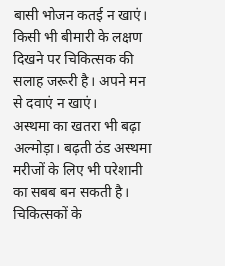बासी भोजन कतई न खाएं। किसी भी बीमारी के लक्षण दिखने पर चिकित्सक की सलाह जरूरी है। अपने मन से दवाएं न खाएं।
अस्थमा का खतरा भी बढ़ा
अल्मोड़ा। बढ़ती ठंड अस्थमा मरीजों के लिए भी परेशानी का सबब बन सकती है। चिकित्सकों के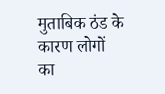मुताबिक ठंड के कारण लोगों का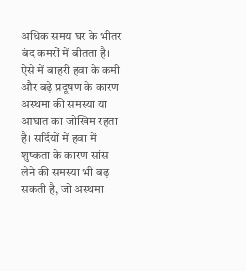अधिक समय घर के भीतर बंद कमरों में बीतता है। ऐसे में बाहरी हवा के कमी और बढ़े प्रदूषण के कारण अस्थमा की समस्या या आघात का जोखिम रहता है। सर्दियों में हवा में शुष्कता के कारण सांस लेने की समस्या भी बढ़ सकती है, जो अस्थमा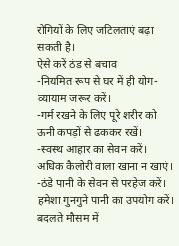रोगियों के लिए जटिलताएं बढ़ा सकती है।
ऐसे करें ठंड से बचाव
-नियमित रूप से घर में ही योग-व्यायाम जरूर करें।
-गर्म रखने के लिए पूरे शरीर को ऊनी कपड़ों से ढककर रखें।
-स्वस्थ आहार का सेवन करें। अधिक कैलोरी वाला खाना न खाएं।
-ठंडे पानी के सेवन से परहेज करें। हमेशा गुनगुने पानी का उपयोग करें।
बदलते मौसम में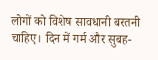लोगों को विशेष सावधानी बरतनी चाहिए। दिन में गर्म और सुबह-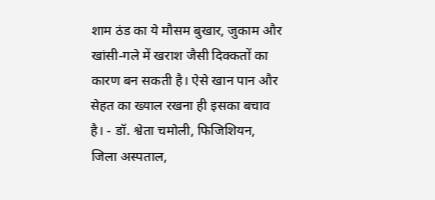शाम ठंड का ये मौसम बुखार, जुकाम और खांसी-गले में खराश जैसी दिक्कतों का कारण बन सकती है। ऐसे खान पान और सेहत का ख्याल रखना ही इसका बचाव है। - डॉ. श्वेता चमोली, फिजिशियन, जिला अस्पताल,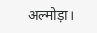अल्मोड़ा।